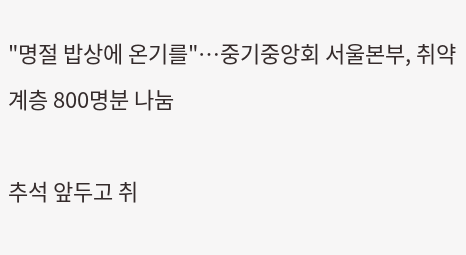"명절 밥상에 온기를"…중기중앙회 서울본부, 취약계층 800명분 나눔

추석 앞두고 취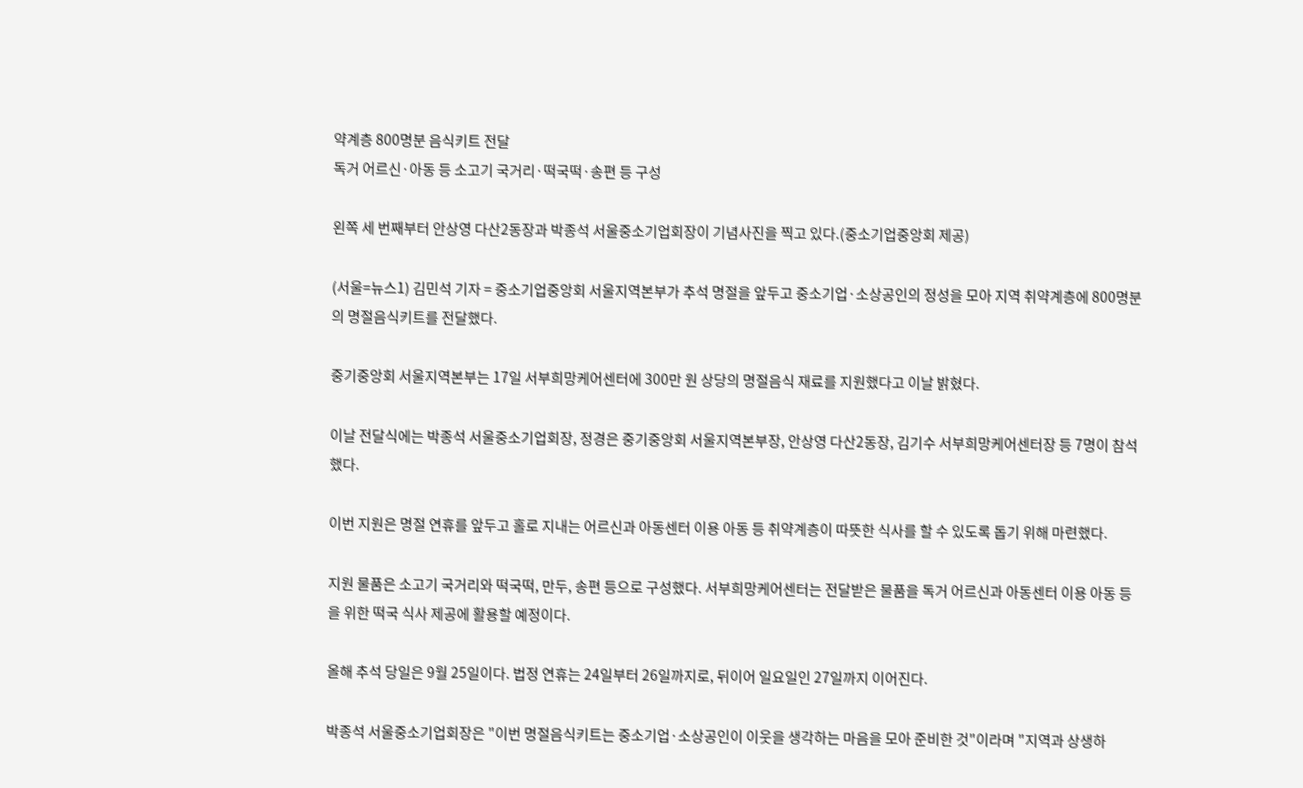약계층 800명분 음식키트 전달
독거 어르신·아동 등 소고기 국거리·떡국떡·송편 등 구성

왼쪽 세 번째부터 안상영 다산2동장과 박종석 서울중소기업회장이 기념사진을 찍고 있다.(중소기업중앙회 제공)

(서울=뉴스1) 김민석 기자 = 중소기업중앙회 서울지역본부가 추석 명절을 앞두고 중소기업·소상공인의 정성을 모아 지역 취약계층에 800명분의 명절음식키트를 전달했다.

중기중앙회 서울지역본부는 17일 서부희망케어센터에 300만 원 상당의 명절음식 재료를 지원했다고 이날 밝혔다.

이날 전달식에는 박종석 서울중소기업회장, 정경은 중기중앙회 서울지역본부장, 안상영 다산2동장, 김기수 서부희망케어센터장 등 7명이 참석했다.

이번 지원은 명절 연휴를 앞두고 홀로 지내는 어르신과 아동센터 이용 아동 등 취약계층이 따뜻한 식사를 할 수 있도록 돕기 위해 마련했다.

지원 물품은 소고기 국거리와 떡국떡, 만두, 송편 등으로 구성했다. 서부희망케어센터는 전달받은 물품을 독거 어르신과 아동센터 이용 아동 등을 위한 떡국 식사 제공에 활용할 예정이다.

올해 추석 당일은 9월 25일이다. 법정 연휴는 24일부터 26일까지로, 뒤이어 일요일인 27일까지 이어진다.

박종석 서울중소기업회장은 "이번 명절음식키트는 중소기업·소상공인이 이웃을 생각하는 마음을 모아 준비한 것"이라며 "지역과 상생하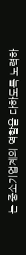는 중소기업계의 역할을 다하도록 노력하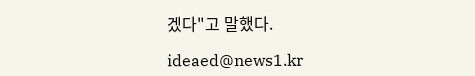겠다"고 말했다.

ideaed@news1.kr